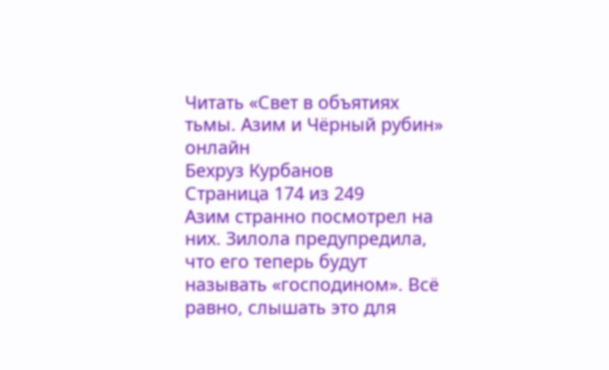Читать «Свет в объятиях тьмы. Азим и Чёрный рубин» онлайн
Бехруз Курбанов
Страница 174 из 249
Азим странно посмотрел на них. Зилола предупредила, что его теперь будут называть «господином». Всё равно, слышать это для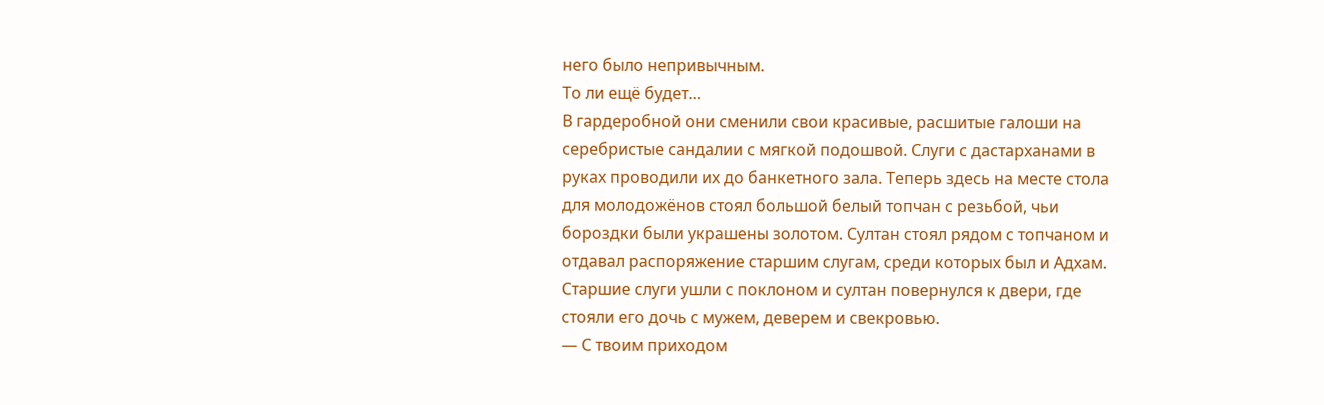него было непривычным.
То ли ещё будет…
В гардеробной они сменили свои красивые, расшитые галоши на серебристые сандалии с мягкой подошвой. Слуги с дастарханами в руках проводили их до банкетного зала. Теперь здесь на месте стола для молодожёнов стоял большой белый топчан с резьбой, чьи бороздки были украшены золотом. Султан стоял рядом с топчаном и отдавал распоряжение старшим слугам, среди которых был и Адхам.
Старшие слуги ушли с поклоном и султан повернулся к двери, где стояли его дочь с мужем, деверем и свекровью.
— С твоим приходом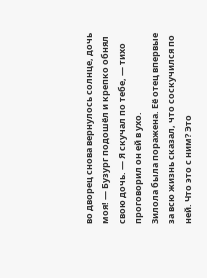во дворец снова вернулось солнце, дочь моя! — Бузург подошёл и крепко обнял свою дочь. — Я скучал по тебе, — тихо проговорил он ей в ухо.
Зилола была поражена. Её отец впервые за всю жизнь сказал, что соскучился по ней. Что это с ним? Это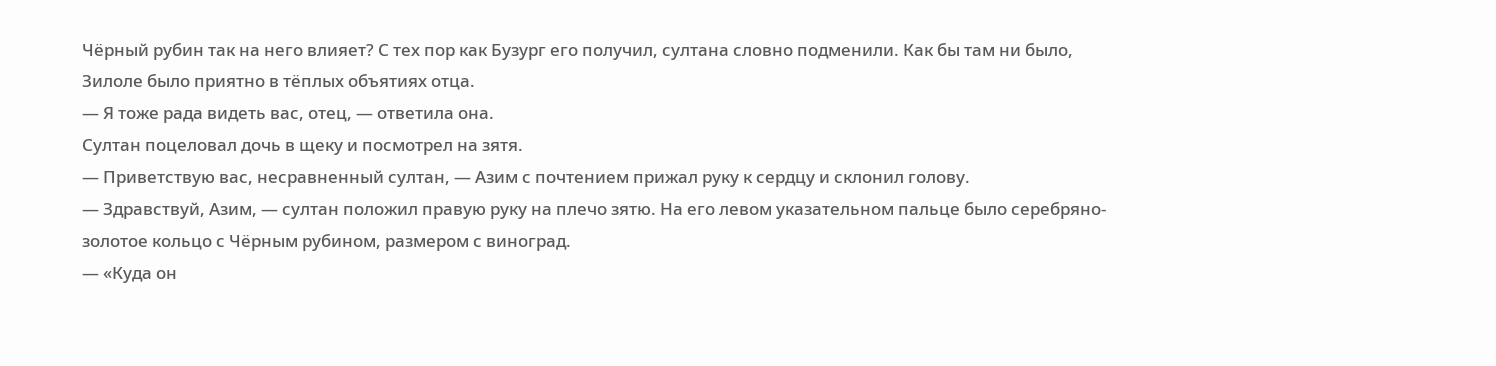Чёрный рубин так на него влияет? С тех пор как Бузург его получил, султана словно подменили. Как бы там ни было, Зилоле было приятно в тёплых объятиях отца.
— Я тоже рада видеть вас, отец, — ответила она.
Султан поцеловал дочь в щеку и посмотрел на зятя.
— Приветствую вас, несравненный султан, — Азим с почтением прижал руку к сердцу и склонил голову.
— Здравствуй, Азим, — султан положил правую руку на плечо зятю. На его левом указательном пальце было серебряно-золотое кольцо с Чёрным рубином, размером с виноград.
— «Куда он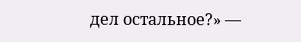дел остальное?» —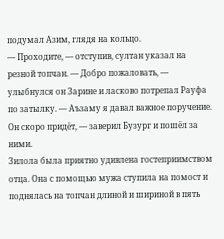подумал Азим, глядя на кольцо.
— Проходите, — отступив, султан указал на резной топчан. — Добро пожаловать, — улыбнулся он Зарине и ласково потрепал Рауфа по затылку. — Аъзаму я давал важное поручение. Он скоро придёт, — заверил Бузург и пошёл за ними.
Зилола была приятно удивлена гостеприимством отца. Она с помощью мужа ступила на помост и поднялась на топчан длиной и шириной в пять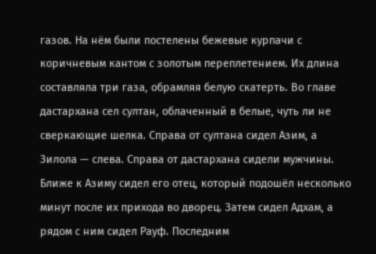газов. На нём были постелены бежевые курпачи с коричневым кантом с золотым переплетением. Их длина составляла три газа, обрамляя белую скатерть. Во главе дастархана сел султан, облаченный в белые, чуть ли не сверкающие шелка. Справа от султана сидел Азим, а Зилола — слева. Справа от дастархана сидели мужчины. Ближе к Азиму сидел его отец, который подошёл несколько минут после их прихода во дворец. Затем сидел Адхам, а рядом с ним сидел Рауф. Последним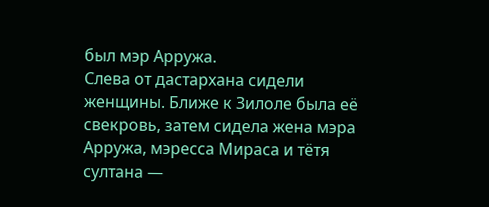был мэр Арружа.
Слева от дастархана сидели женщины. Ближе к Зилоле была её свекровь, затем сидела жена мэра Арружа, мэресса Мираса и тётя султана —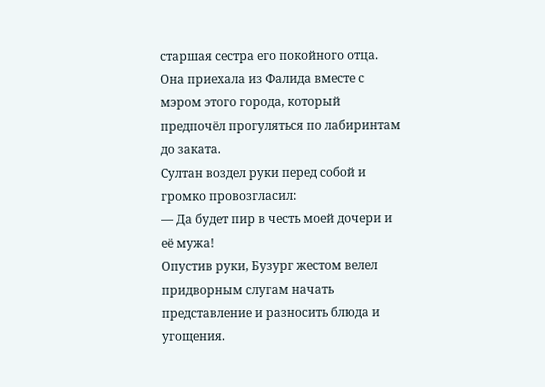старшая сестра его покойного отца. Она приехала из Фалида вместе с мэром этого города, который предпочёл прогуляться по лабиринтам до заката.
Султан воздел руки перед собой и громко провозгласил:
— Да будет пир в честь моей дочери и её мужа!
Опустив руки, Бузург жестом велел придворным слугам начать представление и разносить блюда и угощения.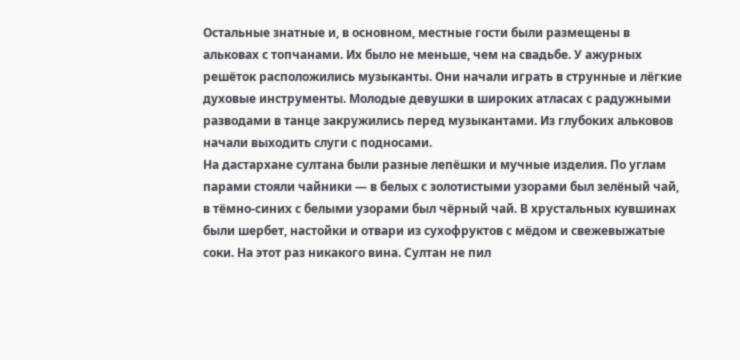Остальные знатные и, в основном, местные гости были размещены в альковах с топчанами. Их было не меньше, чем на свадьбе. У ажурных решёток расположились музыканты. Они начали играть в струнные и лёгкие духовые инструменты. Молодые девушки в широких атласах с радужными разводами в танце закружились перед музыкантами. Из глубоких альковов начали выходить слуги с подносами.
На дастархане султана были разные лепёшки и мучные изделия. По углам парами стояли чайники — в белых с золотистыми узорами был зелёный чай, в тёмно-синих с белыми узорами был чёрный чай. В хрустальных кувшинах были шербет, настойки и отвари из сухофруктов с мёдом и свежевыжатые соки. На этот раз никакого вина. Султан не пил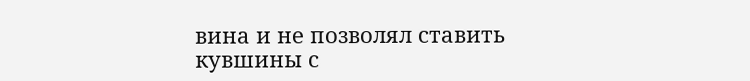вина и не позволял ставить кувшины с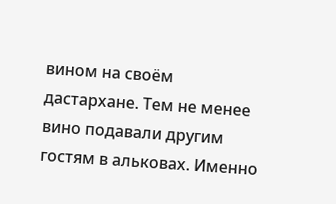вином на своём дастархане. Тем не менее вино подавали другим гостям в альковах. Именно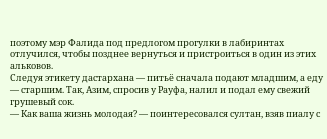поэтому мэр Фалида под предлогом прогулки в лабиринтах отлучился, чтобы позднее вернуться и пристроиться в один из этих альковов.
Следуя этикету дастархана — питьё сначала подают младшим, а еду — старшим. Так, Азим, спросив у Рауфа, налил и подал ему свежий грушевый сок.
— Как ваша жизнь молодая? — поинтересовался султан, взяв пиалу с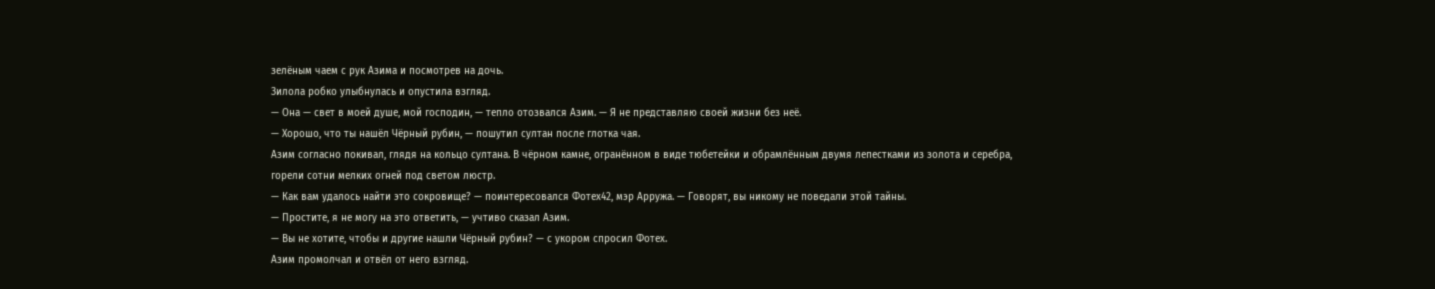зелёным чаем с рук Азима и посмотрев на дочь.
Зилола робко улыбнулась и опустила взгляд.
— Она — свет в моей душе, мой господин, — тепло отозвался Азим. — Я не представляю своей жизни без неё.
— Хорошо, что ты нашёл Чёрный рубин, — пошутил султан после глотка чая.
Азим согласно покивал, глядя на кольцо султана. В чёрном камне, огранённом в виде тюбетейки и обрамлённым двумя лепестками из золота и серебра, горели сотни мелких огней под светом люстр.
— Как вам удалось найти это сокровище? — поинтересовался Фотех42, мэр Арружа. — Говорят, вы никому не поведали этой тайны.
— Простите, я не могу на это ответить, — учтиво сказал Азим.
— Вы не хотите, чтобы и другие нашли Чёрный рубин? — с укором спросил Фотех.
Азим промолчал и отвёл от него взгляд.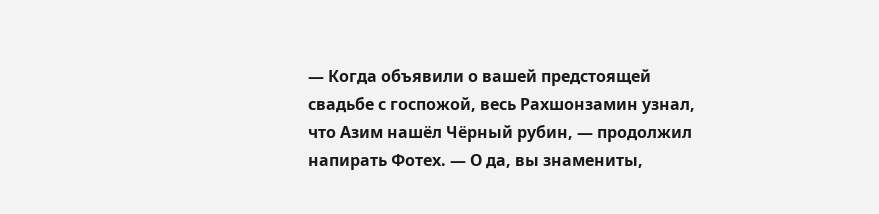— Когда объявили о вашей предстоящей свадьбе с госпожой, весь Рахшонзамин узнал, что Азим нашёл Чёрный рубин, — продолжил напирать Фотех. — О да, вы знамениты,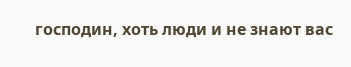господин, хоть люди и не знают вас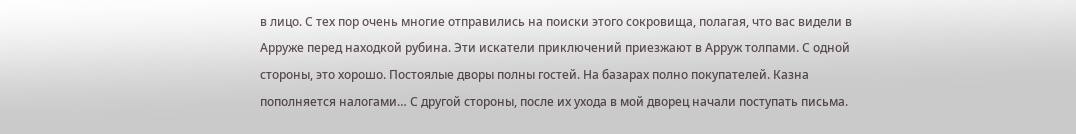в лицо. С тех пор очень многие отправились на поиски этого сокровища, полагая, что вас видели в Арруже перед находкой рубина. Эти искатели приключений приезжают в Арруж толпами. С одной стороны, это хорошо. Постоялые дворы полны гостей. На базарах полно покупателей. Казна пополняется налогами… С другой стороны, после их ухода в мой дворец начали поступать письма.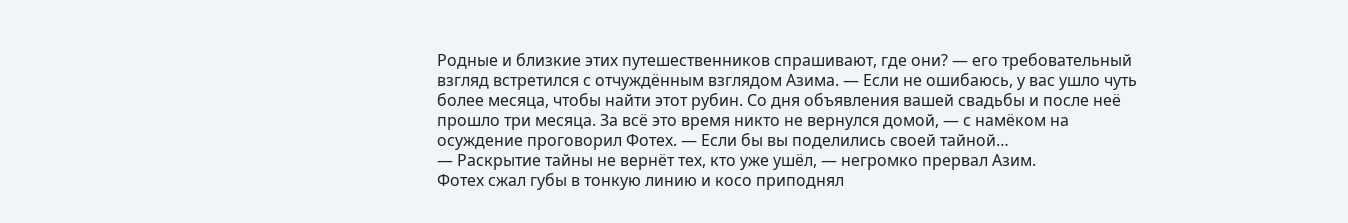Родные и близкие этих путешественников спрашивают, где они? — его требовательный взгляд встретился с отчуждённым взглядом Азима. — Если не ошибаюсь, у вас ушло чуть более месяца, чтобы найти этот рубин. Со дня объявления вашей свадьбы и после неё прошло три месяца. За всё это время никто не вернулся домой, — с намёком на осуждение проговорил Фотех. — Если бы вы поделились своей тайной…
— Раскрытие тайны не вернёт тех, кто уже ушёл, — негромко прервал Азим.
Фотех сжал губы в тонкую линию и косо приподнял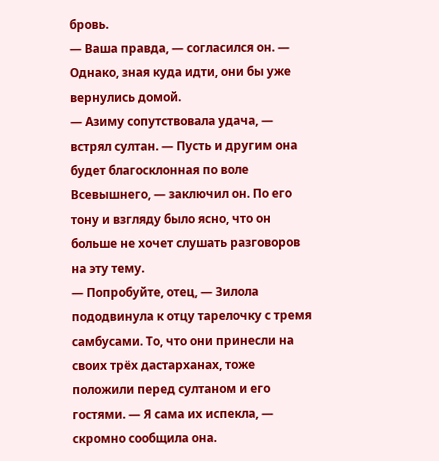бровь.
— Ваша правда, — согласился он. — Однако, зная куда идти, они бы уже вернулись домой.
— Азиму сопутствовала удача, — встрял султан. — Пусть и другим она будет благосклонная по воле Всевышнего, — заключил он. По его тону и взгляду было ясно, что он больше не хочет слушать разговоров на эту тему.
— Попробуйте, отец, — Зилола пододвинула к отцу тарелочку с тремя самбусами. То, что они принесли на своих трёх дастарханах, тоже положили перед султаном и его гостями. — Я сама их испекла, — скромно сообщила она.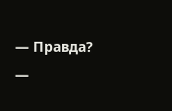— Правда? —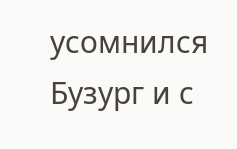усомнился Бузург и с